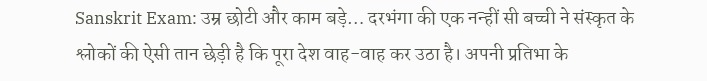Sanskrit Exam: उम्र छोटी और काम बड़े… दरभंगा की एक नन्हीं सी बच्ची ने संस्कृत के श्लोकों की ऐसी तान छेड़ी है कि पूरा देश वाह-वाह कर उठा है। अपनी प्रतिभा के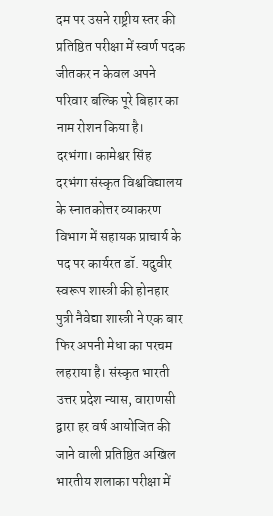दम पर उसने राष्ट्रीय स्तर की प्रतिष्ठित परीक्षा में स्वर्ण पदक जीतकर न केवल अपने परिवार बल्कि पूरे बिहार का नाम रोशन किया है।
दरभंगा। कामेश्वर सिंह दरभंगा संस्कृत विश्वविद्यालय के स्नातकोत्तर व्याकरण विभाग में सहायक प्राचार्य के पद पर कार्यरत डॉ. यदुवीर स्वरूप शास्त्री की होनहार पुत्री नैवेद्या शास्त्री ने एक बार फिर अपनी मेधा का परचम लहराया है। संस्कृत भारती उत्तर प्रदेश न्यास, वाराणसी द्वारा हर वर्ष आयोजित की जाने वाली प्रतिष्ठित अखिल भारतीय शलाका परीक्षा में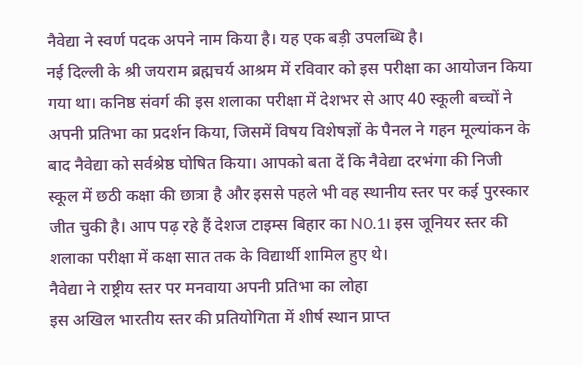नैवेद्या ने स्वर्ण पदक अपने नाम किया है। यह एक बड़ी उपलब्धि है।
नई दिल्ली के श्री जयराम ब्रह्मचर्य आश्रम में रविवार को इस परीक्षा का आयोजन किया गया था। कनिष्ठ संवर्ग की इस शलाका परीक्षा में देशभर से आए 40 स्कूली बच्चों ने अपनी प्रतिभा का प्रदर्शन किया, जिसमें विषय विशेषज्ञों के पैनल ने गहन मूल्यांकन के बाद नैवेद्या को सर्वश्रेष्ठ घोषित किया। आपको बता दें कि नैवेद्या दरभंगा की निजी स्कूल में छठी कक्षा की छात्रा है और इससे पहले भी वह स्थानीय स्तर पर कई पुरस्कार जीत चुकी है। आप पढ़ रहे हैं देशज टाइम्स बिहार का N0.1। इस जूनियर स्तर की शलाका परीक्षा में कक्षा सात तक के विद्यार्थी शामिल हुए थे।
नैवेद्या ने राष्ट्रीय स्तर पर मनवाया अपनी प्रतिभा का लोहा
इस अखिल भारतीय स्तर की प्रतियोगिता में शीर्ष स्थान प्राप्त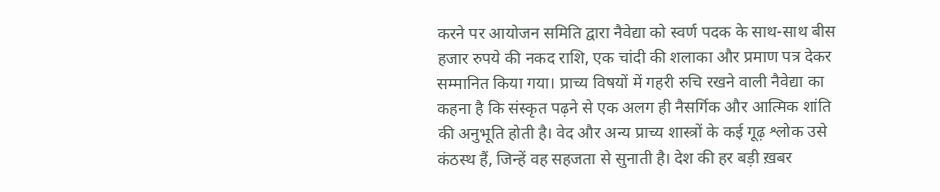करने पर आयोजन समिति द्वारा नैवेद्या को स्वर्ण पदक के साथ-साथ बीस हजार रुपये की नकद राशि, एक चांदी की शलाका और प्रमाण पत्र देकर सम्मानित किया गया। प्राच्य विषयों में गहरी रुचि रखने वाली नैवेद्या का कहना है कि संस्कृत पढ़ने से एक अलग ही नैसर्गिक और आत्मिक शांति की अनुभूति होती है। वेद और अन्य प्राच्य शास्त्रों के कई गूढ़ श्लोक उसे कंठस्थ हैं, जिन्हें वह सहजता से सुनाती है। देश की हर बड़ी ख़बर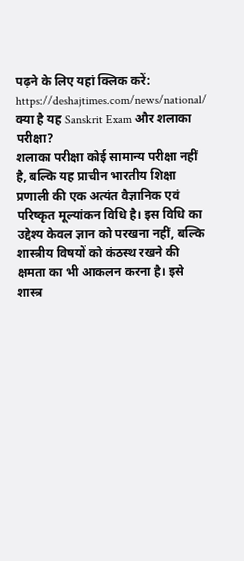पढ़ने के लिए यहां क्लिक करें: https://deshajtimes.com/news/national/
क्या है यह Sanskrit Exam और शलाका परीक्षा?
शलाका परीक्षा कोई सामान्य परीक्षा नहीं है, बल्कि यह प्राचीन भारतीय शिक्षा प्रणाली की एक अत्यंत वैज्ञानिक एवं परिष्कृत मूल्यांकन विधि है। इस विधि का उद्देश्य केवल ज्ञान को परखना नहीं, बल्कि शास्त्रीय विषयों को कंठस्थ रखने की क्षमता का भी आकलन करना है। इसे शास्त्र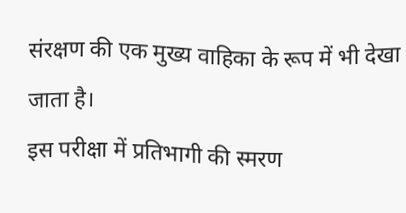संरक्षण की एक मुख्य वाहिका के रूप में भी देखा जाता है।
इस परीक्षा में प्रतिभागी की स्मरण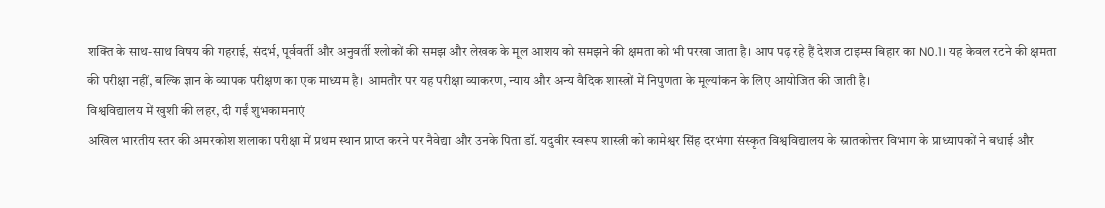शक्ति के साथ-साथ विषय की गहराई, संदर्भ, पूर्ववर्ती और अनुवर्ती श्लोकों की समझ और लेखक के मूल आशय को समझने की क्षमता को भी परखा जाता है। आप पढ़ रहे हैं देशज टाइम्स बिहार का N0.1। यह केवल रटने की क्षमता की परीक्षा नहीं, बल्कि ज्ञान के व्यापक परीक्षण का एक माध्यम है। आमतौर पर यह परीक्षा व्याकरण, न्याय और अन्य वैदिक शास्त्रों में निपुणता के मूल्यांकन के लिए आयोजित की जाती है।
विश्वविद्यालय में खुशी की लहर, दी गईं शुभकामनाएं
अखिल भारतीय स्तर की अमरकोश शलाका परीक्षा में प्रथम स्थान प्राप्त करने पर नैवेद्या और उनके पिता डॉ. यदुवीर स्वरूप शास्त्री को कामेश्वर सिंह दरभंगा संस्कृत विश्वविद्यालय के स्नातकोत्तर विभाग के प्राध्यापकों ने बधाई और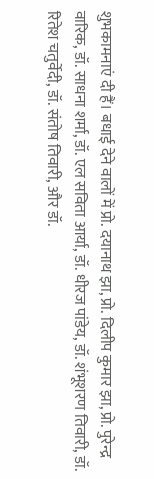शुभकामनाएं दी हैं। बधाई देने वालों में प्रो. दयानाथ झा, प्रो. दिलीप कुमार झा, प्रो. पुरेन्द्र वारिक, डॉ. साधना शर्मा, डॉ. एल सविता आर्या, डॉ. धीरज पांडेय, डॉ. शंभूशरण तिवारी, डॉ. रितेश चतुर्वेदी, डॉ. संतोष तिवारी, और डॉ.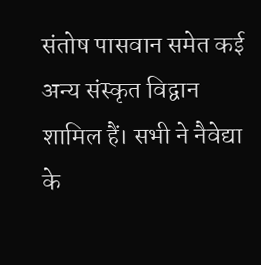संतोष पासवान समेत कई अन्य संस्कृत विद्वान शामिल हैं। सभी ने नैवेद्या के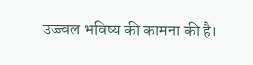उज्ज्वल भविष्य की कामना की है।